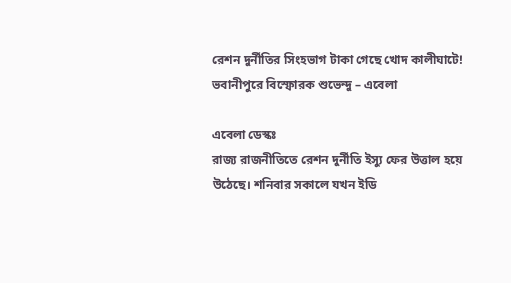রেশন দুর্নীতির সিংহভাগ টাকা গেছে খোদ কালীঘাটে! ভবানীপুরে বিস্ফোরক শুভেন্দু – এবেলা

এবেলা ডেস্কঃ
রাজ্য রাজনীতিতে রেশন দুর্নীতি ইস্যু ফের উত্তাল হয়ে উঠেছে। শনিবার সকালে যখন ইডি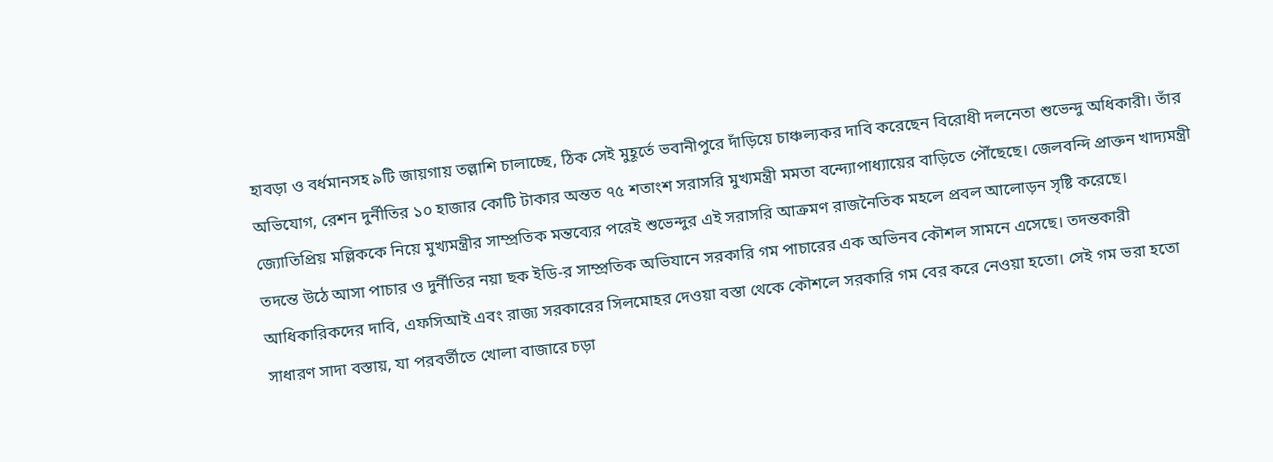হাবড়া ও বর্ধমানসহ ৯টি জায়গায় তল্লাশি চালাচ্ছে, ঠিক সেই মুহূর্তে ভবানীপুরে দাঁড়িয়ে চাঞ্চল্যকর দাবি করেছেন বিরোধী দলনেতা শুভেন্দু অধিকারী। তাঁর অভিযোগ, রেশন দুর্নীতির ১০ হাজার কোটি টাকার অন্তত ৭৫ শতাংশ সরাসরি মুখ্যমন্ত্রী মমতা বন্দ্যোপাধ্যায়ের বাড়িতে পৌঁছেছে। জেলবন্দি প্রাক্তন খাদ্যমন্ত্রী জ্যোতিপ্রিয় মল্লিককে নিয়ে মুখ্যমন্ত্রীর সাম্প্রতিক মন্তব্যের পরেই শুভেন্দুর এই সরাসরি আক্রমণ রাজনৈতিক মহলে প্রবল আলোড়ন সৃষ্টি করেছে।
তদন্তে উঠে আসা পাচার ও দুর্নীতির নয়া ছক ইডি-র সাম্প্রতিক অভিযানে সরকারি গম পাচারের এক অভিনব কৌশল সামনে এসেছে। তদন্তকারী আধিকারিকদের দাবি, এফসিআই এবং রাজ্য সরকারের সিলমোহর দেওয়া বস্তা থেকে কৌশলে সরকারি গম বের করে নেওয়া হতো। সেই গম ভরা হতো সাধারণ সাদা বস্তায়, যা পরবর্তীতে খোলা বাজারে চড়া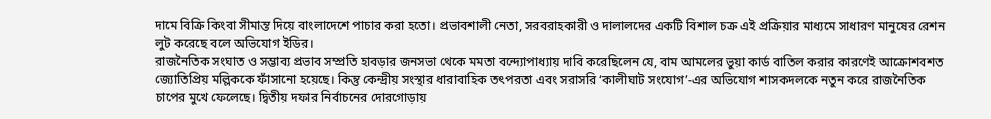দামে বিক্রি কিংবা সীমান্ত দিয়ে বাংলাদেশে পাচার করা হতো। প্রভাবশালী নেতা, সরবরাহকারী ও দালালদের একটি বিশাল চক্র এই প্রক্রিয়ার মাধ্যমে সাধারণ মানুষের রেশন লুট করেছে বলে অভিযোগ ইডির।
রাজনৈতিক সংঘাত ও সম্ভাব্য প্রভাব সম্প্রতি হাবড়ার জনসভা থেকে মমতা বন্দ্যোপাধ্যায় দাবি করেছিলেন যে, বাম আমলের ভুয়া কার্ড বাতিল করার কারণেই আক্রোশবশত জ্যোতিপ্রিয় মল্লিককে ফাঁসানো হয়েছে। কিন্তু কেন্দ্রীয় সংস্থার ধারাবাহিক তৎপরতা এবং সরাসরি ‘কালীঘাট সংযোগ’-এর অভিযোগ শাসকদলকে নতুন করে রাজনৈতিক চাপের মুখে ফেলেছে। দ্বিতীয় দফার নির্বাচনের দোরগোড়ায়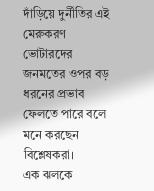দাঁড়িয়ে দুর্নীতির এই মেরুকরণ ভোটারদের জনমতের ওপর বড় ধরনের প্রভাব ফেলতে পারে বলে মনে করছেন বিশ্লেষকরা।
এক ঝলকে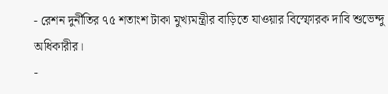- রেশন দুর্নীতির ৭৫ শতাংশ টাকা মুখ্যমন্ত্রীর বাড়িতে যাওয়ার বিস্ফোরক দাবি শুভেন্দু অধিকারীর।
-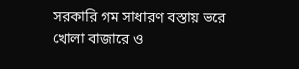সরকারি গম সাধারণ বস্তায় ভরে খোলা বাজারে ও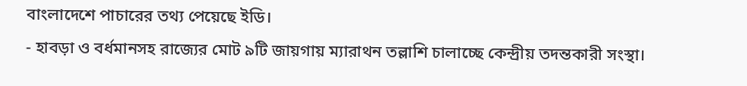বাংলাদেশে পাচারের তথ্য পেয়েছে ইডি।
- হাবড়া ও বর্ধমানসহ রাজ্যের মোট ৯টি জায়গায় ম্যারাথন তল্লাশি চালাচ্ছে কেন্দ্রীয় তদন্তকারী সংস্থা।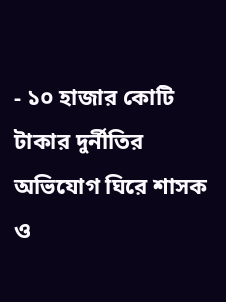- ১০ হাজার কোটি টাকার দুর্নীতির অভিযোগ ঘিরে শাসক ও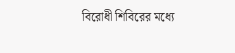বিরোধী শিবিরের মধ্যে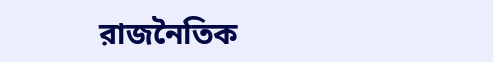রাজনৈতিক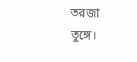তরজা তুঙ্গে।